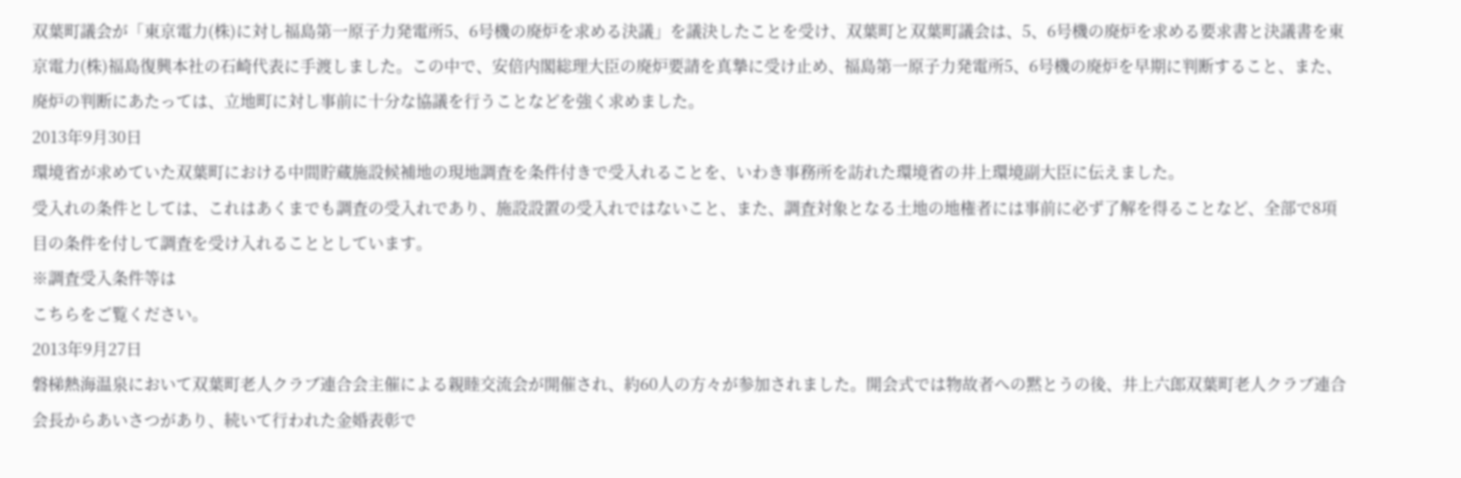双葉町議会が「東京電力(株)に対し福島第一原子力発電所5、6号機の廃炉を求める決議」を議決したことを受け、双葉町と双葉町議会は、5、6号機の廃炉を求める要求書と決議書を東京電力(株)福島復興本社の石崎代表に手渡しました。この中で、安倍内閣総理大臣の廃炉要請を真摯に受け止め、福島第一原子力発電所5、6号機の廃炉を早期に判断すること、また、廃炉の判断にあたっては、立地町に対し事前に十分な協議を行うことなどを強く求めました。
2013年9月30日
環境省が求めていた双葉町における中間貯蔵施設候補地の現地調査を条件付きで受入れることを、いわき事務所を訪れた環境省の井上環境副大臣に伝えました。
受入れの条件としては、これはあくまでも調査の受入れであり、施設設置の受入れではないこと、また、調査対象となる土地の地権者には事前に必ず了解を得ることなど、全部で8項目の条件を付して調査を受け入れることとしています。
※調査受入条件等は
こちらをご覧ください。
2013年9月27日
磐梯熱海温泉において双葉町老人クラブ連合会主催による親睦交流会が開催され、約60人の方々が参加されました。開会式では物故者への黙とうの後、井上六郎双葉町老人クラブ連合会長からあいさつがあり、続いて行われた金婚表彰で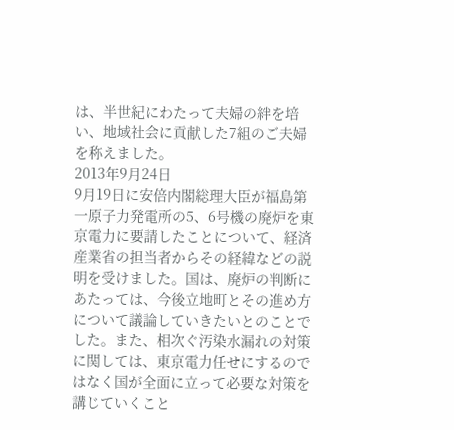は、半世紀にわたって夫婦の絆を培い、地域社会に貢献した7組のご夫婦を称えました。
2013年9月24日
9月19日に安倍内閣総理大臣が福島第一原子力発電所の5、6号機の廃炉を東京電力に要請したことについて、経済産業省の担当者からその経緯などの説明を受けました。国は、廃炉の判断にあたっては、今後立地町とその進め方について議論していきたいとのことでした。また、相次ぐ汚染水漏れの対策に関しては、東京電力任せにするのではなく国が全面に立って必要な対策を講じていくこと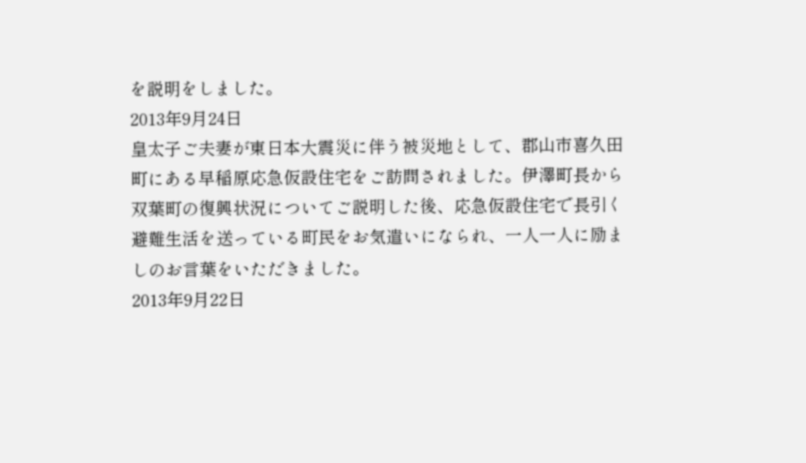を説明をしました。
2013年9月24日
皇太子ご夫妻が東日本大震災に伴う被災地として、郡山市喜久田町にある早稲原応急仮設住宅をご訪問されました。伊澤町長から双葉町の復興状況についてご説明した後、応急仮設住宅で長引く避難生活を送っている町民をお気遣いになられ、一人一人に励ましのお言葉をいただきました。
2013年9月22日